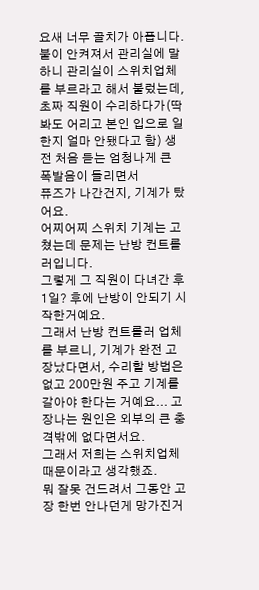요새 너무 골치가 아픕니다.
불이 안켜져서 관리실에 말하니 관리실이 스위치업체를 부르라고 해서 불렀는데,
초짜 직원이 수리하다가(딱봐도 어리고 본인 입으로 일한지 얼마 안됐다고 함) 생전 처음 듣는 엄청나게 큰 폭발음이 들리면서
퓨즈가 나간건지, 기계가 탔어요.
어찌어찌 스위치 기계는 고쳤는데 문제는 난방 컨트롤러입니다.
그렇게 그 직원이 다녀간 후 1일? 후에 난방이 안되기 시작한거예요.
그래서 난방 컨트롤러 업체를 부르니, 기계가 완전 고장났다면서, 수리할 방법은 없고 200만원 주고 기계를 갈아야 한다는 거예요... 고장나는 원인은 외부의 큰 충격밖에 없다면서요.
그래서 저희는 스위치업체 때문이라고 생각했죠.
뭐 잘못 건드려서 그동안 고장 한번 안나던게 망가진거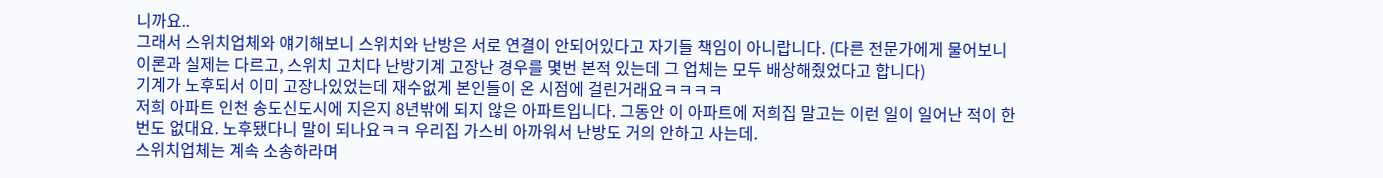니까요..
그래서 스위치업체와 얘기해보니 스위치와 난방은 서로 연결이 안되어있다고 자기들 책임이 아니랍니다. (다른 전문가에게 물어보니 이론과 실제는 다르고, 스위치 고치다 난방기계 고장난 경우를 몇번 본적 있는데 그 업체는 모두 배상해줬었다고 합니다)
기계가 노후되서 이미 고장나있었는데 재수없게 본인들이 온 시점에 걸린거래요ㅋㅋㅋㅋ
저희 아파트 인천 송도신도시에 지은지 8년밖에 되지 않은 아파트입니다. 그동안 이 아파트에 저희집 말고는 이런 일이 일어난 적이 한번도 없대요. 노후됐다니 말이 되나요ㅋㅋ 우리집 가스비 아까워서 난방도 거의 안하고 사는데.
스위치업체는 계속 소송하라며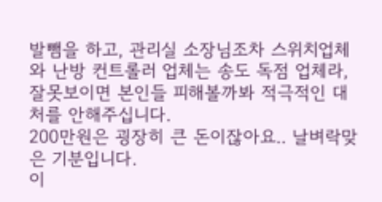발뺌을 하고, 관리실 소장님조차 스위치업체와 난방 컨트롤러 업체는 송도 독점 업체라, 잘못보이면 본인들 피해볼까봐 적극적인 대처를 안해주십니다.
200만원은 굉장히 큰 돈이잖아요.. 날벼락맞은 기분입니다.
이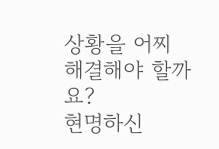상황을 어찌 해결해야 할까요?
현명하신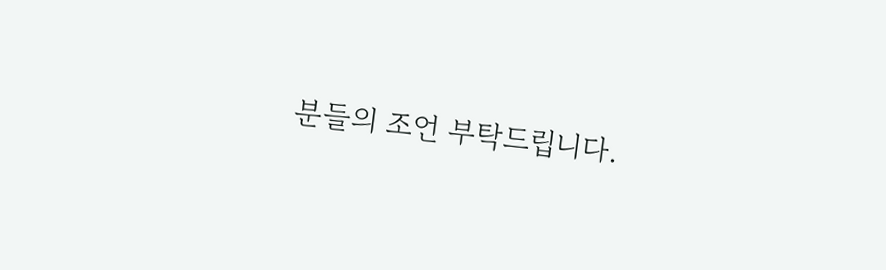분들의 조언 부탁드립니다.